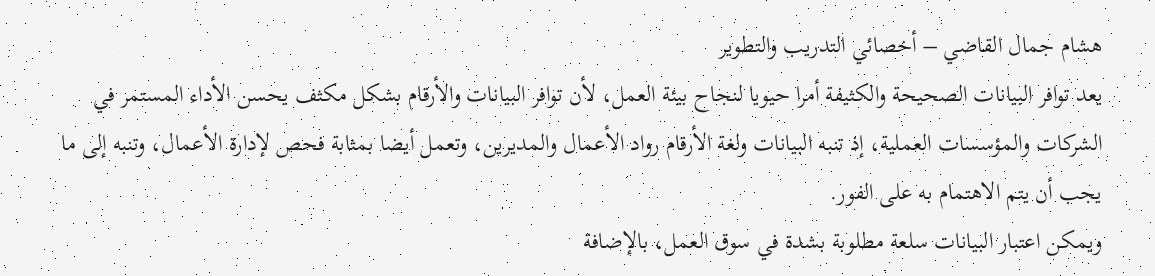هشام جمال القاضي – أخصائي التدريب والتطوير
يعد توافر البيانات الصحيحة والكثيفة أمرا حيويا لنجاح بيئة العمل، لأن توافر البيانات والأرقام بشكل مكثف يحسن الأداء المستمر في الشركات والمؤسسات العملية، إذ تنبه البيانات ولغة الأرقام رواد الأعمال والمديرين، وتعمل أيضا بمثابة فحص لإدارة الأعمال، وتنبه إلى ما يجب أن يتم الاهتمام به على الفور.
ويمكن اعتبار البيانات سلعة مطلوبة بشدة في سوق العمل، بالإضافة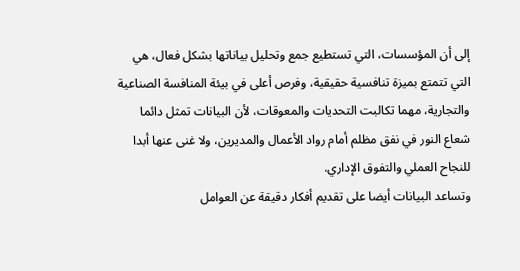إلى أن المؤسسات، التي تستطيع جمع وتحليل بياناتها بشكل فعال، هي التي تتمتع بميزة تنافسية حقيقية، وفرص أعلى في بيئة المنافسة الصناعية والتجارية، مهما تكالبت التحديات والمعوقات، لأن البيانات تمثل دائما شعاع النور في نفق مظلم أمام رواد الأعمال والمديرين، ولا غنى عنها أبدا للنجاح العملي والتفوق الإداري.
وتساعد البيانات أيضا على تقديم أفكار دقيقة عن العوامل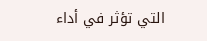التي تؤثر في أداء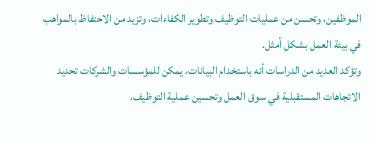الموظفين، وتحسن من عمليات التوظيف وتطوير الكفاءات، وتزيد من الاحتفاظ بالمواهب في بيئة العمل بشكل أمثل.
وتؤكد العديد من الدراسات أنه باستخدام البيانات، يمكن للمؤسسات والشركات تحديد الاتجاهات المستقبلية في سوق العمل وتحسين عملية التوظيف،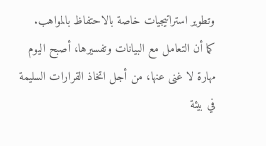وتطوير استراتيجيات خاصة بالاحتفاظ بالمواهب.
كما أن التعامل مع البيانات وتفسيرها، أصبح اليوم مهارة لا غنى عنها، من أجل اتخاذ القرارات السليمة في بيئة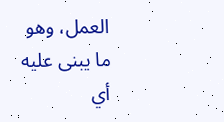العمل، وهو ما يبنى عليه أي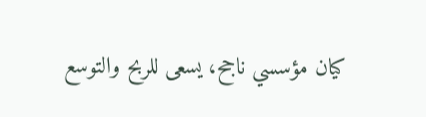كيان مؤسسي ناجح، يسعى للربح والتوسع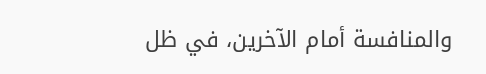والمنافسة أمام الآخرين، في ظل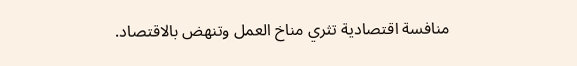منافسة اقتصادية تثري مناخ العمل وتنهض بالاقتصاد.